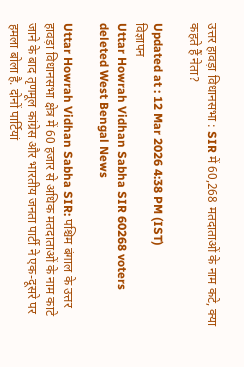उत्तर हावड़ा विधानसभा : SIR में 60,268 मतदाताओं के नाम कटे, क्या कहते हैं नेता?

Updated at : 12 Mar 2026 4:38 PM (IST)
विज्ञापन
Uttar Howrah Vidhan Sabha SIR 60268 voters deleted West Bengal News

Uttar Howrah Vidhan Sabha SIR: पश्चिम बंगाल के उत्तर हावड़ा विधानसभा क्षेत्र में 60 हजार से अधिक मतदाताओं के नाम काटे जाने के बाद तृणमूल कांग्रेस और भारतीय जनता पार्टी ने एक-दूसरे पर हमला बोला है. दोनों पार्टियां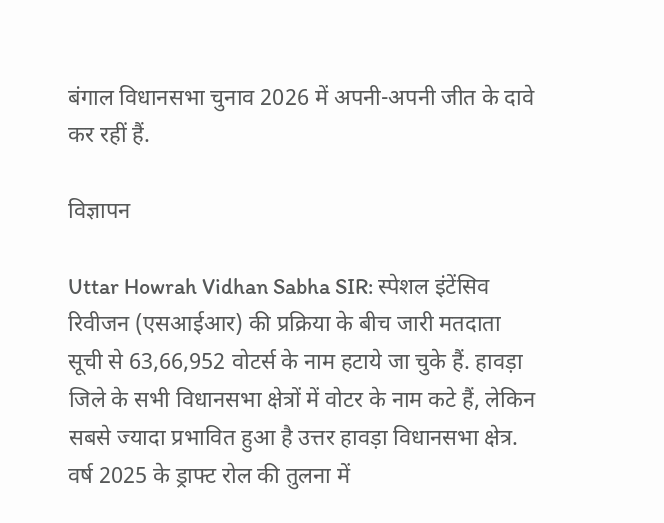बंगाल विधानसभा चुनाव 2026 में अपनी-अपनी जीत के दावे कर रहीं हैं.

विज्ञापन

Uttar Howrah Vidhan Sabha SIR: स्पेशल इंटेंसिव रिवीजन (एसआईआर) की प्रक्रिया के बीच जारी मतदाता सूची से 63,66,952 वोटर्स के नाम हटाये जा चुके हैं. हावड़ा जिले के सभी विधानसभा क्षेत्रों में वोटर के नाम कटे हैं, लेकिन सबसे ज्यादा प्रभावित हुआ है उत्तर हावड़ा विधानसभा क्षेत्र. वर्ष 2025 के ड्राफ्ट रोल की तुलना में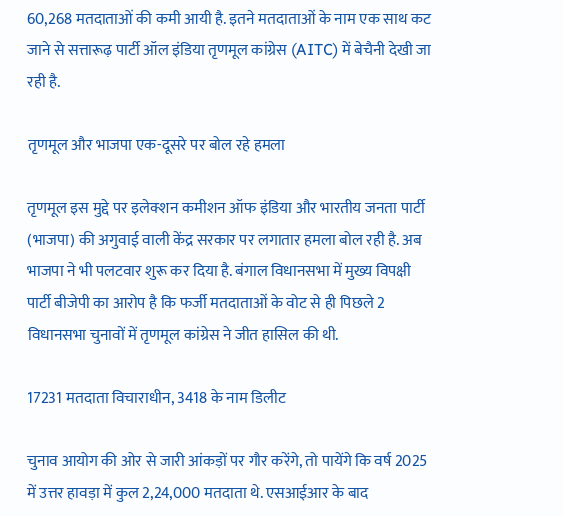60,268 मतदाताओं की कमी आयी है. इतने मतदाताओं के नाम एक साथ कट जाने से सत्तारूढ़ पार्टी ऑल इंडिया तृणमूल कांग्रेस (AITC) में बेचैनी देखी जा रही है.

तृणमूल और भाजपा एक-दूसरे पर बोल रहे हमला

तृणमूल इस मुद्दे पर इलेक्शन कमीशन ऑफ इंडिया और भारतीय जनता पार्टी (भाजपा) की अगुवाई वाली केंद्र सरकार पर लगातार हमला बोल रही है. अब भाजपा ने भी पलटवार शुरू कर दिया है. बंगाल विधानसभा में मुख्य विपक्षी पार्टी बीजेपी का आरोप है कि फर्जी मतदाताओं के वोट से ही पिछले 2 विधानसभा चुनावों में तृणमूल कांग्रेस ने जीत हासिल की थी.

17231 मतदाता विचाराधीन, 3418 के नाम डिलीट

चुनाव आयोग की ओर से जारी आंकड़ों पर गौर करेंगे, तो पायेंगे कि वर्ष 2025 में उत्तर हावड़ा में कुल 2,24,000 मतदाता थे. एसआईआर के बाद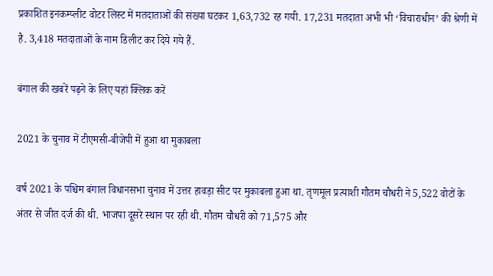प्रकाशित इनकम्प्लीट वोटर लिस्ट में मतदाताओं की संख्या घटकर 1,63,732 रह गयी. 17,231 मतदाता अभी भी ‘विचाराधीन’ की श्रेणी में है. 3,418 मतदाताओं के नाम डिलीट कर दिये गये हैं.

बंगाल की खबरें पढ़ने के लिए यहां क्लिक करें

2021 के चुनाव में टीएमसी-बीजेपी में हुआ था मुकाबला

वर्ष 2021 के पश्चिम बंगाल विधानसभा चुनाव में उत्तर हावड़ा सीट पर मुकाबला हुआ था. तृणमूल प्रत्याशी गौतम चौधरी ने 5,522 वोटों के अंतर से जीत दर्ज की थी. भाजपा दूसरे स्थान पर रही थी. गौतम चौधरी को 71,575 और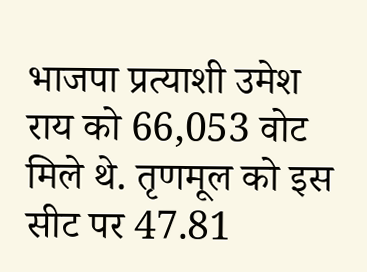भाजपा प्रत्याशी उमेश राय को 66,053 वोट मिले थे. तृणमूल को इस सीट पर 47.81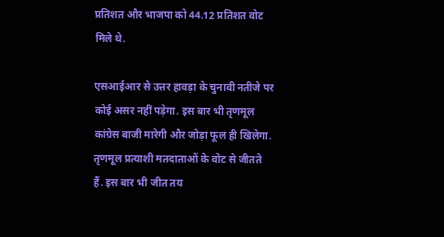प्रतिशत और भाजपा को 44.12 प्रतिशत वोट मिले थे.

एसआईआर से उत्तर हावड़ा के चुनावी नतीजे पर कोई असर नहीं पड़ेगा. इस बार भी तृणमूल कांग्रेस बाजी मारेगी और जोड़ा फूल ही खिलेगा. तृणमूल प्रत्याशी मतदाताओं के वोट से जीतते हैं. इस बार भी जीत तय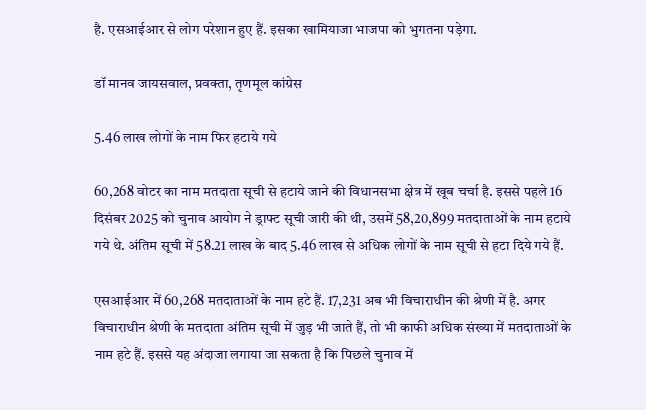है. एसआईआर से लोग परेशान हुए हैं. इसका खामियाजा भाजपा को भुगतना पड़ेगा.

डॉ मानव जायसवाल, प्रवक्ता, तृणमूल कांग्रेस

5.46 लाख लोगों के नाम फिर हटाये गये

60,268 वोटर का नाम मतदाता सूची से हटाये जाने की विधानसभा क्षेत्र में खूब चर्चा है. इससे पहले 16 दिसंबर 2025 को चुनाव आयोग ने ड्राफ्ट सूची जारी की थी, उसमें 58,20,899 मतदाताओं के नाम हटाये गये थे. अंतिम सूची में 58.21 लाख के बाद 5.46 लाख से अधिक लोगों के नाम सूची से हटा दिये गये हैं.

एसआईआर में 60,268 मतदाताओं के नाम हटे हैं. 17,231 अब भी विचाराधीन की श्रेणी में है. अगर विचाराधीन श्रेणी के मतदाता अंतिम सूची में जुड़ भी जाते हैं, तो भी काफी अधिक संख्या में मतदाताओं के नाम हटे हैं. इससे यह अंदाजा लगाया जा सकता है कि पिछले चुनाव में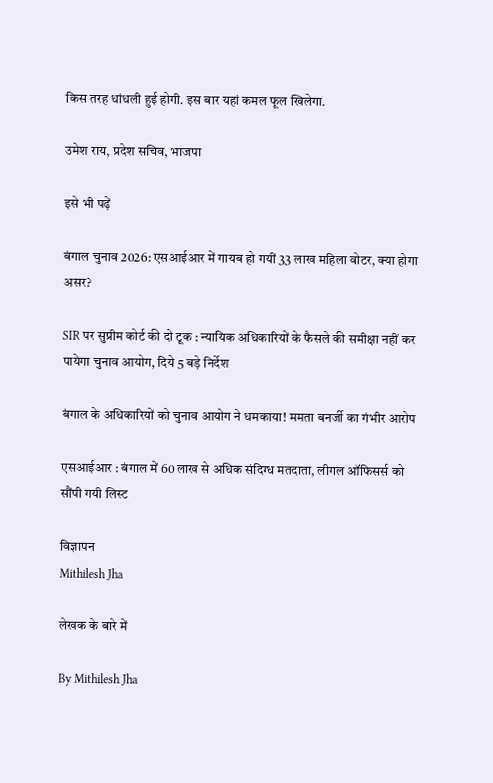किस तरह धांधली हुई होगी. इस बार यहां कमल फूल खिलेगा.

उमेश राय, प्रदेश सचिव, भाजपा

इसे भी पढ़ें

बंगाल चुनाव 2026: एसआईआर में गायब हो गयीं 33 लाख महिला वोटर, क्या होगा असर?

SIR पर सुप्रीम कोर्ट की दो टूक : न्यायिक अधिकारियों के फैसले की समीक्षा नहीं कर पायेगा चुनाव आयोग, दिये 5 बड़े निर्देश

बंगाल के अधिकारियों को चुनाव आयोग ने धमकाया! ममता बनर्जी का गंभीर आरोप

एसआईआर : बंगाल में 60 लाख से अधिक संदिग्ध मतदाता, लीगल ऑफिसर्स को सौंपी गयी लिस्ट

विज्ञापन
Mithilesh Jha

लेखक के बारे में

By Mithilesh Jha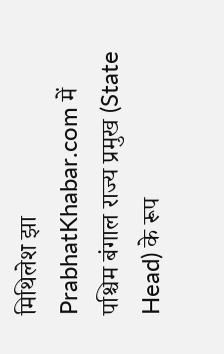मिथिलेश झा PrabhatKhabar.com में पश्चिम बंगाल राज्य प्रमुख (State Head) के रूप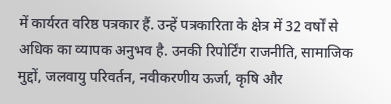में कार्यरत वरिष्ठ पत्रकार हैं. उन्हें पत्रकारिता के क्षेत्र में 32 वर्षों से अधिक का व्यापक अनुभव है. उनकी रिपोर्टिंग राजनीति, सामाजिक मुद्दों, जलवायु परिवर्तन, नवीकरणीय ऊर्जा, कृषि और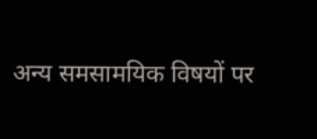अन्य समसामयिक विषयों पर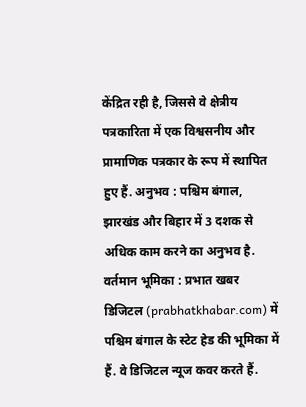केंद्रित रही है, जिससे वे क्षेत्रीय पत्रकारिता में एक विश्वसनीय और प्रामाणिक पत्रकार के रूप में स्थापित हुए हैं. अनुभव : पश्चिम बंगाल, झारखंड और बिहार में 3 दशक से अधिक काम करने का अनुभव है. वर्तमान भूमिका : प्रभात खबर डिजिटल (prabhatkhabar.com) में पश्चिम बंगाल के स्टेट हेड की भूमिका में हैं. वे डिजिटल न्यूज कवर करते हैं.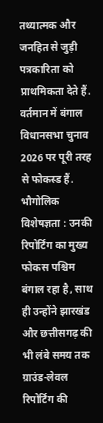तथ्यात्मक और जनहित से जुड़ी पत्रकारिता को प्राथमिकता देते हैं. वर्तमान में बंगाल विधानसभा चुनाव 2026 पर पूरी तरह से फोकस्ड हैं. भौगोलिक विशेषज्ञता : उनकी रिपोर्टिंग का मुख्य फोकस पश्चिम बंगाल रहा है, साथ ही उन्होंने झारखंड और छत्तीसगढ़ की भी लंबे समय तक ग्राउंड-लेवल रिपोर्टिंग की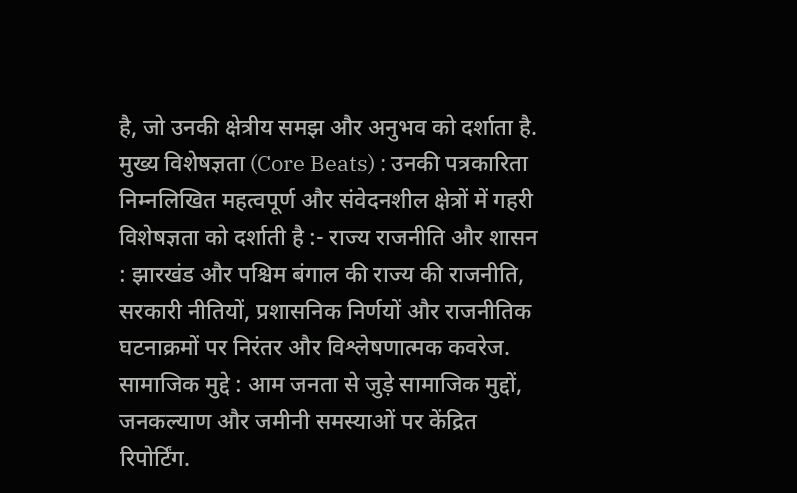है, जो उनकी क्षेत्रीय समझ और अनुभव को दर्शाता है. मुख्य विशेषज्ञता (Core Beats) : उनकी पत्रकारिता निम्नलिखित महत्वपूर्ण और संवेदनशील क्षेत्रों में गहरी विशेषज्ञता को दर्शाती है :- राज्य राजनीति और शासन : झारखंड और पश्चिम बंगाल की राज्य की राजनीति, सरकारी नीतियों, प्रशासनिक निर्णयों और राजनीतिक घटनाक्रमों पर निरंतर और विश्लेषणात्मक कवरेज. सामाजिक मुद्दे : आम जनता से जुड़े सामाजिक मुद्दों, जनकल्याण और जमीनी समस्याओं पर केंद्रित रिपोर्टिंग.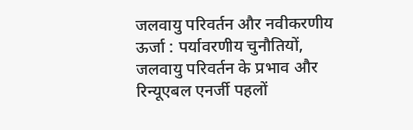जलवायु परिवर्तन और नवीकरणीय ऊर्जा : पर्यावरणीय चुनौतियों, जलवायु परिवर्तन के प्रभाव और रिन्यूएबल एनर्जी पहलों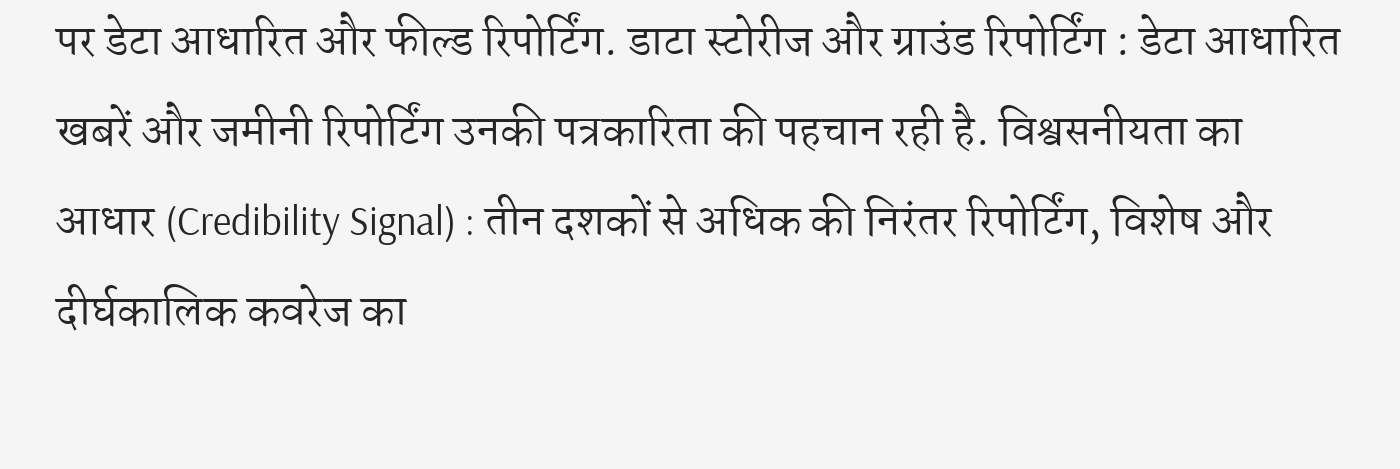पर डेटा आधारित और फील्ड रिपोर्टिंग. डाटा स्टोरीज और ग्राउंड रिपोर्टिंग : डेटा आधारित खबरें और जमीनी रिपोर्टिंग उनकी पत्रकारिता की पहचान रही है. विश्वसनीयता का आधार (Credibility Signal) : तीन दशकों से अधिक की निरंतर रिपोर्टिंग, विशेष और दीर्घकालिक कवरेज का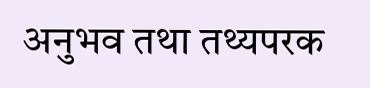अनुभव तथा तथ्यपरक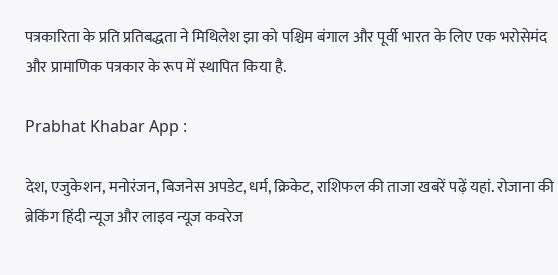पत्रकारिता के प्रति प्रतिबद्धता ने मिथिलेश झा को पश्चिम बंगाल और पूर्वी भारत के लिए एक भरोसेमंद और प्रामाणिक पत्रकार के रूप में स्थापित किया है.

Prabhat Khabar App :

देश, एजुकेशन, मनोरंजन, बिजनेस अपडेट, धर्म, क्रिकेट, राशिफल की ताजा खबरें पढ़ें यहां. रोजाना की ब्रेकिंग हिंदी न्यूज और लाइव न्यूज कवरेज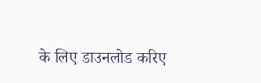के लिए डाउनलोड करिए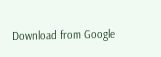Download from Google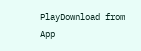PlayDownload from App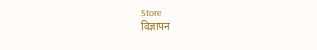Store
विज्ञापन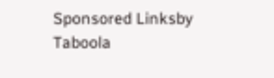Sponsored Linksby Taboola